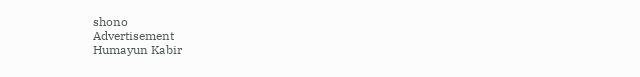shono
Advertisement
Humayun Kabir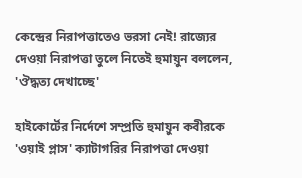কেন্দ্রের নিরাপত্তাতেও ভরসা নেই! রাজ্যের দেওয়া নিরাপত্তা তুলে নিতেই হুমায়ুন বললেন, 'ঔদ্ধত্য দেখাচ্ছে'

হাইকোর্টের নির্দেশে সম্প্রতি হুমায়ুন কবীরকে 'ওয়াই প্লাস' ক্যাটাগরির নিরাপত্তা দেওয়া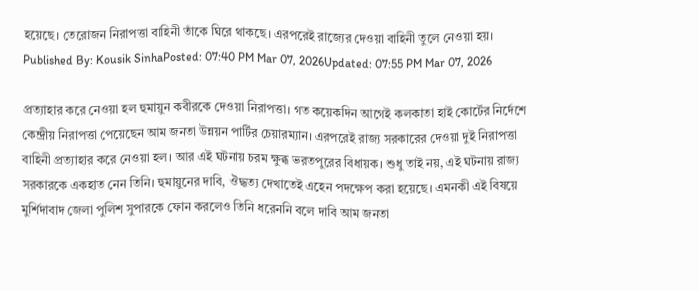হয়েছে। তেরোজন নিরাপত্তা বাহিনী তাঁকে ঘিরে থাকছে। এরপরেই রাজ্যের দেওয়া বাহিনী তুলে নেওয়া হয়।
Published By: Kousik SinhaPosted: 07:40 PM Mar 07, 2026Updated: 07:55 PM Mar 07, 2026

প্রত্যাহার করে নেওয়া হল হুমায়ুন কবীরকে দেওয়া নিরাপত্তা। গত কয়েকদিন আগেই কলকাতা হাই কোর্টের নির্দেশে কেন্দ্রীয় নিরাপত্তা পেয়েছেন আম জনতা উন্নয়ন পার্টির চেয়ারম্যান। এরপরেই রাজ্য সরকারের দেওয়া দুই নিরাপত্তা বাহিনী প্রত্যাহার করে নেওয়া হল। আর এই ঘটনায় চরম ক্ষুব্ধ ভরতপুরের বিধায়ক। শুধু তাই নয়, এই ঘটনায় রাজ্য সরকারকে একহাত নেন তিনি। হুমায়ুনের দাবি, ঔদ্ধত্য দেখাতেই এহেন পদক্ষেপ করা হয়েছে। এমনকী এই বিষয়ে মুর্শিদাবাদ জেলা পুলিশ সুপারকে ফোন করলেও তিনি ধরেননি বলে দাবি আম জনতা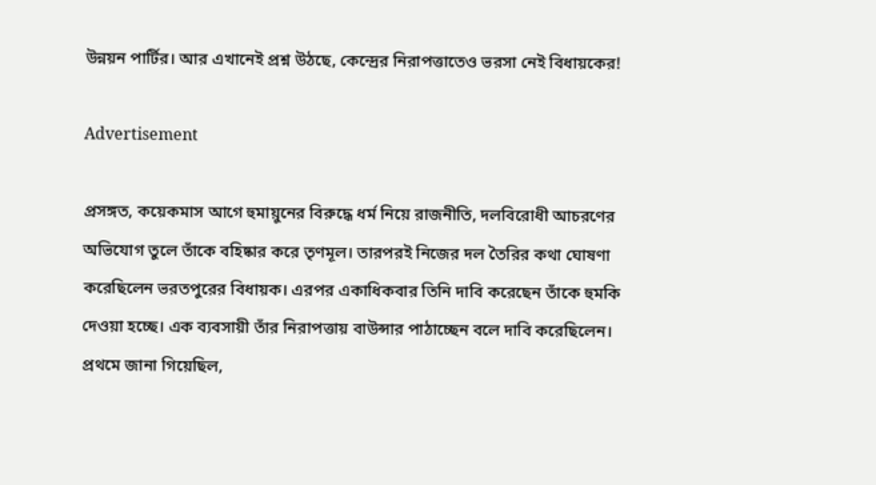উন্নয়ন পার্টির। আর এখানেই প্রশ্ন উঠছে, কেন্দ্রের নিরাপত্তাতেও ভরসা নেই বিধায়কের!

Advertisement

প্রসঙ্গত, কয়েকমাস আগে হুমায়ুনের বিরুদ্ধে ধর্ম নিয়ে রাজনীতি, দলবিরোধী আচরণের অভিযোগ তুলে তাঁকে বহিষ্কার করে তৃণমূল। তারপরই নিজের দল তৈরির কথা ঘোষণা করেছিলেন ভরতপুরের বিধায়ক। এরপর একাধিকবার তিনি দাবি করেছেন তাঁকে হুমকি দেওয়া হচ্ছে। এক ব্যবসায়ী তাঁর নিরাপত্তায় বাউন্সার পাঠাচ্ছেন বলে দাবি করেছিলেন। প্রথমে জানা গিয়েছিল,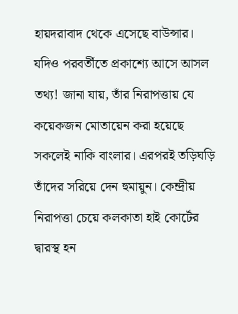হায়দরাবাদ থেকে এসেছে বাউন্সার। যদিও পরবর্তীতে প্রকাশ্যে আসে আসল তথ্য! জানা যায়, তাঁর নিরাপত্তায় যে কয়েকজন মোতায়েন করা হয়েছে সকলেই নাকি বাংলার। এরপরই তড়িঘড়ি তাঁদের সরিয়ে দেন হুমায়ুন। কেন্দ্রীয় নিরাপত্তা চেয়ে কলকাতা হাই কোর্টের দ্বারস্থ হন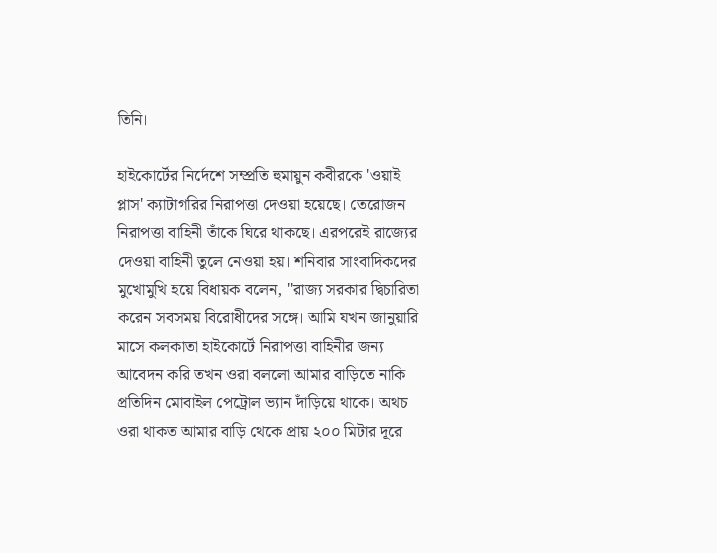তিনি।

হাইকোর্টের নির্দেশে সম্প্রতি হুমায়ুন কবীরকে 'ওয়াই প্লাস' ক্যাটাগরির নিরাপত্তা দেওয়া হয়েছে। তেরোজন নিরাপত্তা বাহিনী তাঁকে ঘিরে থাকছে। এরপরেই রাজ্যের দেওয়া বাহিনী তুলে নেওয়া হয়। শনিবার সাংবাদিকদের মুখোমুখি হয়ে বিধায়ক বলেন, ''রাজ্য সরকার দ্বিচারিতা করেন সবসময় বিরোধীদের সঙ্গে। আমি যখন জানুয়ারি মাসে কলকাতা হাইকোর্টে নিরাপত্তা বাহিনীর জন্য আবেদন করি তখন ওরা বললো আমার বাড়িতে নাকি প্রতিদিন মোবাইল পেট্রোল ভ্যান দাঁড়িয়ে থাকে। অথচ ওরা থাকত আমার বাড়ি থেকে প্রায় ২০০ মিটার দূরে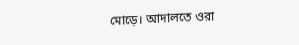মোড়ে। আদালতে ওরা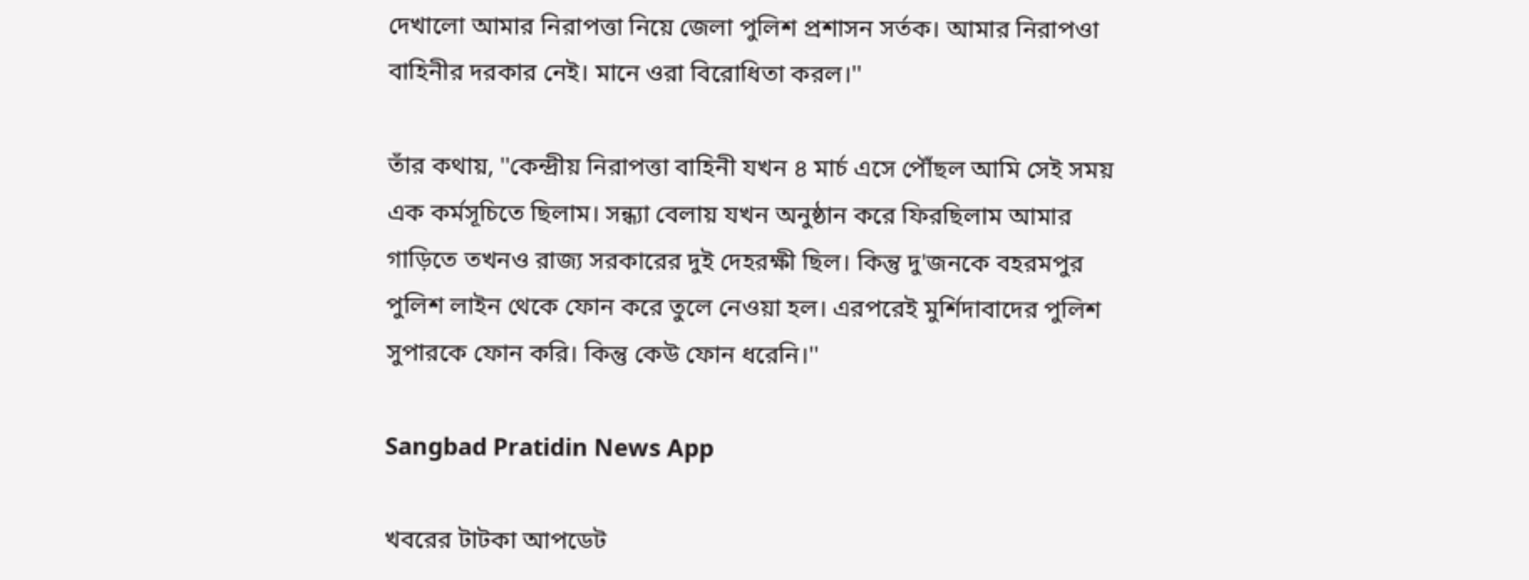দেখালো আমার নিরাপত্তা নিয়ে জেলা পুলিশ প্রশাসন সর্তক। আমার নিরাপওা বাহিনীর দরকার নেই। মানে ওরা বিরোধিতা করল।''

তাঁর কথায়, ''কেন্দ্রীয় নিরাপত্তা বাহিনী যখন ৪ মার্চ এসে পৌঁছল আমি সেই সময় এক কর্মসূচিতে ছিলাম। সন্ধ্যা বেলায় যখন অনুষ্ঠান করে ফিরছিলাম আমার গাড়িতে তখনও রাজ্য সরকারের দুই দেহরক্ষী ছিল। কিন্তু দু'জনকে বহরমপুর পুলিশ লাইন থেকে ফোন করে তুলে নেওয়া হল। এরপরেই মুর্শিদাবাদের পুলিশ সুপারকে ফোন করি। কিন্তু কেউ ফোন ধরেনি।''

Sangbad Pratidin News App

খবরের টাটকা আপডেট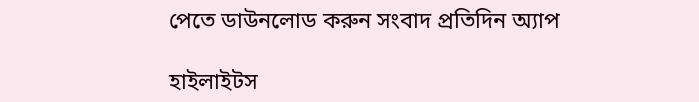পেতে ডাউনলোড করুন সংবাদ প্রতিদিন অ্যাপ

হাইলাইটস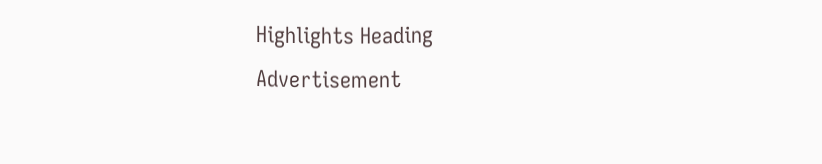Highlights Heading
Advertisement